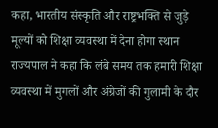कहा, भारतीय संस्कृति और राष्ट्रभक्ति से जुड़े मूल्यों को शिक्षा व्यवस्था में देना होगा स्थान
राज्यपाल ने कहा कि लंबे समय तक हमारी शिक्षा व्यवस्था में मुगलों और अंग्रेजों की गुलामी के दौर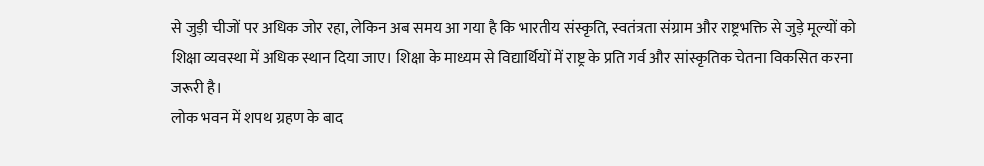से जुड़ी चीजों पर अधिक जोर रहा, लेकिन अब समय आ गया है कि भारतीय संस्कृति, स्वतंत्रता संग्राम और राष्ट्रभक्ति से जुड़े मूल्यों को शिक्षा व्यवस्था में अधिक स्थान दिया जाए। शिक्षा के माध्यम से विद्यार्थियों में राष्ट्र के प्रति गर्व और सांस्कृतिक चेतना विकसित करना जरूरी है।
लोक भवन में शपथ ग्रहण के बाद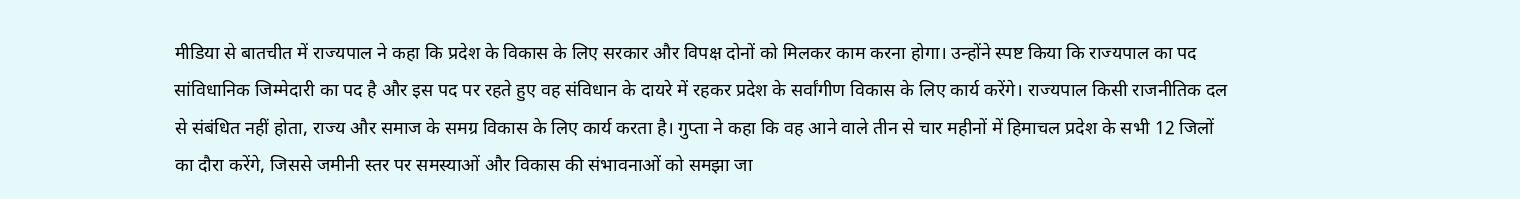मीडिया से बातचीत में राज्यपाल ने कहा कि प्रदेश के विकास के लिए सरकार और विपक्ष दोनों को मिलकर काम करना होगा। उन्होंने स्पष्ट किया कि राज्यपाल का पद सांविधानिक जिम्मेदारी का पद है और इस पद पर रहते हुए वह संविधान के दायरे में रहकर प्रदेश के सर्वांगीण विकास के लिए कार्य करेंगे। राज्यपाल किसी राजनीतिक दल से संबंधित नहीं होता, राज्य और समाज के समग्र विकास के लिए कार्य करता है। गुप्ता ने कहा कि वह आने वाले तीन से चार महीनों में हिमाचल प्रदेश के सभी 12 जिलों का दौरा करेंगे, जिससे जमीनी स्तर पर समस्याओं और विकास की संभावनाओं को समझा जा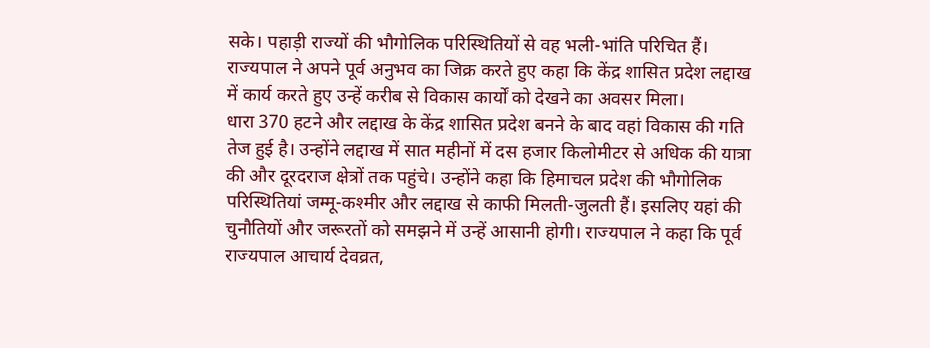सके। पहाड़ी राज्यों की भौगोलिक परिस्थितियों से वह भली-भांति परिचित हैं। राज्यपाल ने अपने पूर्व अनुभव का जिक्र करते हुए कहा कि केंद्र शासित प्रदेश लद्दाख में कार्य करते हुए उन्हें करीब से विकास कार्यों को देखने का अवसर मिला।
धारा 370 हटने और लद्दाख के केंद्र शासित प्रदेश बनने के बाद वहां विकास की गति तेज हुई है। उन्होंने लद्दाख में सात महीनों में दस हजार किलोमीटर से अधिक की यात्रा की और दूरदराज क्षेत्रों तक पहुंचे। उन्होंने कहा कि हिमाचल प्रदेश की भौगोलिक परिस्थितियां जम्मू-कश्मीर और लद्दाख से काफी मिलती-जुलती हैं। इसलिए यहां की चुनौतियों और जरूरतों को समझने में उन्हें आसानी होगी। राज्यपाल ने कहा कि पूर्व राज्यपाल आचार्य देवव्रत,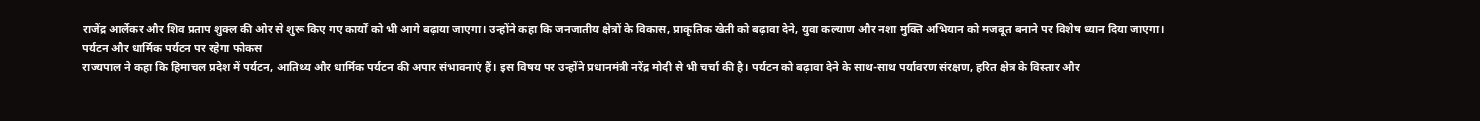राजेंद्र आर्लेकर और शिव प्रताप शुक्ल की ओर से शुरू किए गए कार्यों को भी आगे बढ़ाया जाएगा। उन्होंने कहा कि जनजातीय क्षेत्रों के विकास, प्राकृतिक खेती को बढ़ावा देने, युवा कल्याण और नशा मुक्ति अभियान को मजबूत बनाने पर विशेष ध्यान दिया जाएगा।
पर्यटन और धार्मिक पर्यटन पर रहेगा फोकस
राज्यपाल ने कहा कि हिमाचल प्रदेश में पर्यटन, आतिथ्य और धार्मिक पर्यटन की अपार संभावनाएं हैं। इस विषय पर उन्होंने प्रधानमंत्री नरेंद्र मोदी से भी चर्चा की है। पर्यटन को बढ़ावा देने के साथ-साथ पर्यावरण संरक्षण, हरित क्षेत्र के विस्तार और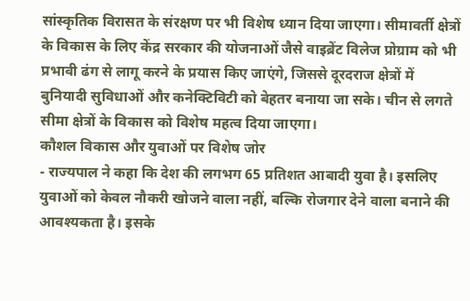सांस्कृतिक विरासत के संरक्षण पर भी विशेष ध्यान दिया जाएगा। सीमावर्ती क्षेत्रों के विकास के लिए केंद्र सरकार की योजनाओं जैसे वाइब्रेंट विलेज प्रोग्राम को भी प्रभावी ढंग से लागू करने के प्रयास किए जाएंगे, जिससे दूरदराज क्षेत्रों में बुनियादी सुविधाओं और कनेक्टिविटी को बेहतर बनाया जा सके। चीन से लगते सीमा क्षेत्रों के विकास को विशेष महत्व दिया जाएगा।
कौशल विकास और युवाओं पर विशेष जोर
- राज्यपाल ने कहा कि देश की लगभग 65 प्रतिशत आबादी युवा है। इसलिए युवाओं को केवल नौकरी खोजने वाला नहीं, बल्कि रोजगार देने वाला बनाने की आवश्यकता है। इसके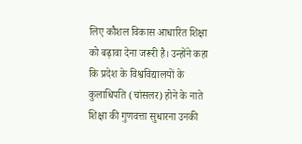लिए कौशल विकास आधारित शिक्षा को बढ़ावा देना जरूरी है। उन्होंने कहा कि प्रदेश के विश्वविद्यालयों के कुलाधिपति (चांसलर) होने के नाते शिक्षा की गुणवत्ता सुधारना उनकी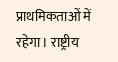प्राथमिकताओं में रहेगा। राष्ट्रीय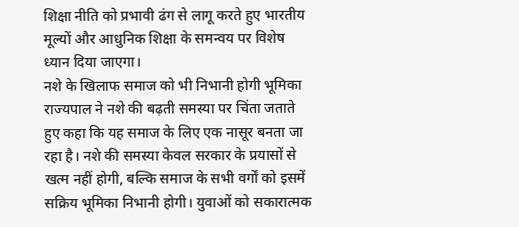शिक्षा नीति को प्रभावी ढंग से लागू करते हुए भारतीय मूल्यों और आधुनिक शिक्षा के समन्वय पर विशेष ध्यान दिया जाएगा।
नशे के खिलाफ समाज को भी निभानी होगी भूमिका
राज्यपाल ने नशे की बढ़ती समस्या पर चिंता जताते हुए कहा कि यह समाज के लिए एक नासूर बनता जा रहा है। नशे की समस्या केवल सरकार के प्रयासों से खत्म नहीं होगी, बल्कि समाज के सभी वर्गों को इसमें सक्रिय भूमिका निभानी होगी। युवाओं को सकारात्मक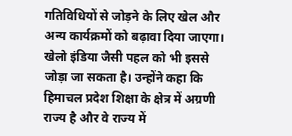गतिविधियों से जोड़ने के लिए खेल और अन्य कार्यक्रमों को बढ़ावा दिया जाएगा। खेलो इंडिया जैसी पहल को भी इससे जोड़ा जा सकता है। उन्होंने कहा कि हिमाचल प्रदेश शिक्षा के क्षेत्र में अग्रणी राज्य है और वे राज्य में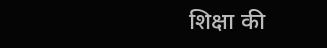शिक्षा की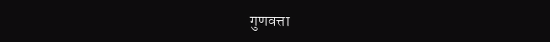गुणवत्ता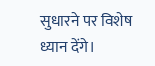सुधारने पर विशेष ध्यान देंगे।